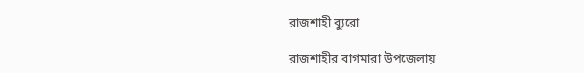রাজশাহী ব্যুরো

রাজশাহীর বাগমারা উপজেলায়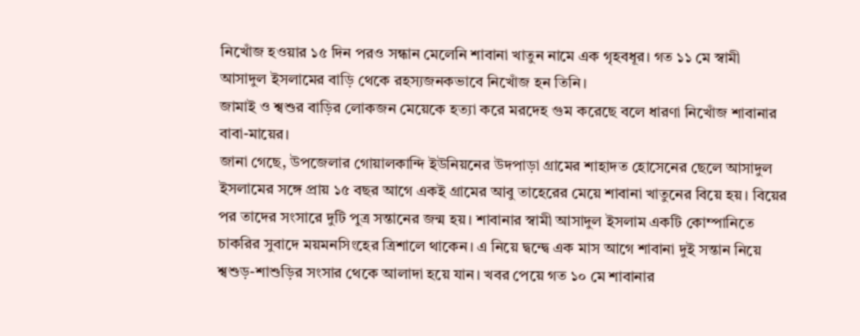নিখোঁজ হওয়ার ১৫ দিন পরও সন্ধান মেলেনি শাবানা খাতুন নামে এক গৃহবধূর। গত ১১ মে স্বামী আসাদুল ইসলামের বাড়ি থেকে রহস্যজনকভাবে নিখোঁজ হন তিনি।
জামাই ও শ্বশুর বাড়ির লোকজন মেয়েকে হত্যা করে মরদেহ গুম করেছে বলে ধারণা নিখোঁজ শাবানার বাবা-মায়ের।
জানা গেছে, উপজেলার গোয়ালকান্দি ইউনিয়নের উদপাড়া গ্রামের শাহাদত হোসেনের ছেলে আসাদুল ইসলামের সঙ্গে প্রায় ১৫ বছর আগে একই গ্রামের আবু তাহেরের মেয়ে শাবানা খাতুনের বিয়ে হয়। বিয়ের পর তাদের সংসারে দুটি পুত্র সন্তানের জন্ম হয়। শাবানার স্বামী আসাদুল ইসলাম একটি কোম্পানিতে চাকরির সুবাদে ময়মনসিংহের ত্রিশালে থাকেন। এ নিয়ে দ্বন্দ্বে এক মাস আগে শাবানা দুই সন্তান নিয়ে শ্বশুড়-শাশুড়ির সংসার থেকে আলাদা হয়ে যান। খবর পেয়ে গত ১০ মে শাবানার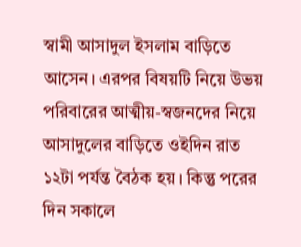স্বামী আসাদুল ইসলাম বাড়িতে আসেন। এরপর বিষয়টি নিয়ে উভয় পরিবারের আত্মীয়-স্বজনদের নিয়ে আসাদুলের বাড়িতে ওইদিন রাত ১২টা পর্যন্ত বৈঠক হয়। কিন্তু পরের দিন সকালে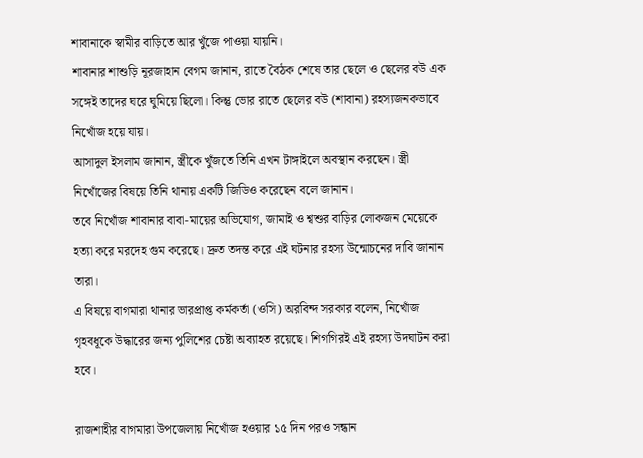শাবানাকে স্বামীর বাড়িতে আর খুঁজে পাওয়া যায়নি।
শাবানার শাশুড়ি নূরজাহান বেগম জানান, রাতে বৈঠক শেষে তার ছেলে ও ছেলের বউ এক সঙ্গেই তাদের ঘরে ঘুমিয়ে ছিলো। কিন্তু ভোর রাতে ছেলের বউ (শাবানা) রহস্যজনকভাবে নিখোঁজ হয়ে যায়।
আসাদুল ইসলাম জানান, স্ত্রীকে খুঁজতে তিনি এখন টাঙ্গাইলে অবস্থান করছেন। স্ত্রী নিখোঁজের বিষয়ে তিনি থানায় একটি জিডিও করেছেন বলে জানান।
তবে নিখোঁজ শাবানার বাবা-মায়ের অভিযোগ, জামাই ও শ্বশুর বাড়ির লোকজন মেয়েকে হত্যা করে মরদেহ গুম করেছে। দ্রুত তদন্ত করে এই ঘটনার রহস্য উন্মোচনের দাবি জানান তারা।
এ বিষয়ে বাগমারা থানার ভারপ্রাপ্ত কর্মকর্তা (ওসি) অরবিন্দ সরকার বলেন, নিখোঁজ গৃহবধূকে উদ্ধারের জন্য পুলিশের চেষ্টা অব্যাহত রয়েছে। শিগগিরই এই রহস্য উদঘাটন করা হবে।

রাজশাহীর বাগমারা উপজেলায় নিখোঁজ হওয়ার ১৫ দিন পরও সন্ধান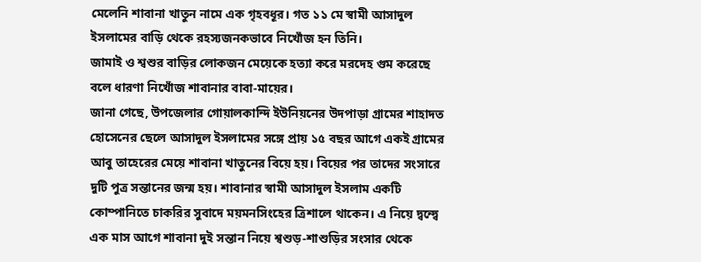মেলেনি শাবানা খাতুন নামে এক গৃহবধূর। গত ১১ মে স্বামী আসাদুল ইসলামের বাড়ি থেকে রহস্যজনকভাবে নিখোঁজ হন তিনি।
জামাই ও শ্বশুর বাড়ির লোকজন মেয়েকে হত্যা করে মরদেহ গুম করেছে বলে ধারণা নিখোঁজ শাবানার বাবা-মায়ের।
জানা গেছে, উপজেলার গোয়ালকান্দি ইউনিয়নের উদপাড়া গ্রামের শাহাদত হোসেনের ছেলে আসাদুল ইসলামের সঙ্গে প্রায় ১৫ বছর আগে একই গ্রামের আবু তাহেরের মেয়ে শাবানা খাতুনের বিয়ে হয়। বিয়ের পর তাদের সংসারে দুটি পুত্র সন্তানের জন্ম হয়। শাবানার স্বামী আসাদুল ইসলাম একটি কোম্পানিতে চাকরির সুবাদে ময়মনসিংহের ত্রিশালে থাকেন। এ নিয়ে দ্বন্দ্বে এক মাস আগে শাবানা দুই সন্তান নিয়ে শ্বশুড়-শাশুড়ির সংসার থেকে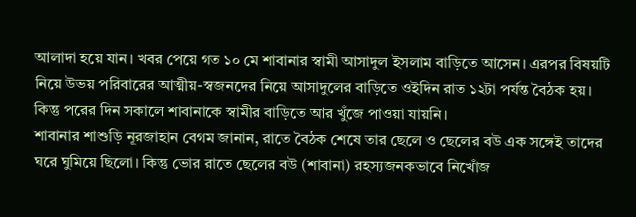আলাদা হয়ে যান। খবর পেয়ে গত ১০ মে শাবানার স্বামী আসাদুল ইসলাম বাড়িতে আসেন। এরপর বিষয়টি নিয়ে উভয় পরিবারের আত্মীয়-স্বজনদের নিয়ে আসাদুলের বাড়িতে ওইদিন রাত ১২টা পর্যন্ত বৈঠক হয়। কিন্তু পরের দিন সকালে শাবানাকে স্বামীর বাড়িতে আর খুঁজে পাওয়া যায়নি।
শাবানার শাশুড়ি নূরজাহান বেগম জানান, রাতে বৈঠক শেষে তার ছেলে ও ছেলের বউ এক সঙ্গেই তাদের ঘরে ঘুমিয়ে ছিলো। কিন্তু ভোর রাতে ছেলের বউ (শাবানা) রহস্যজনকভাবে নিখোঁজ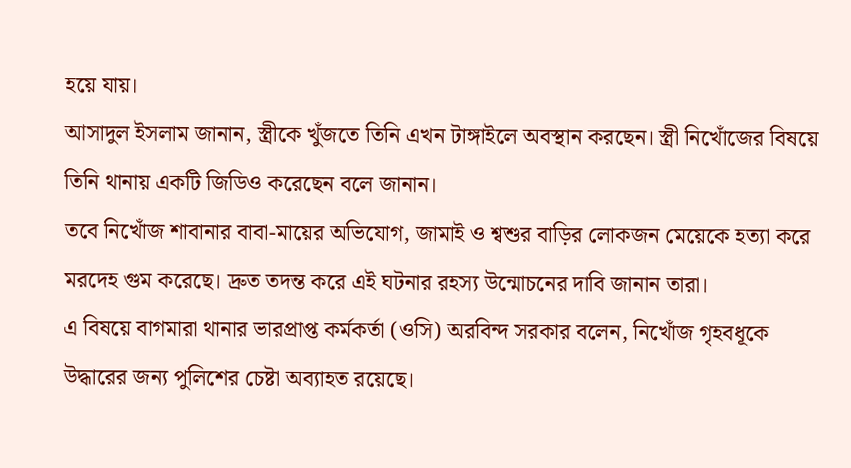হয়ে যায়।
আসাদুল ইসলাম জানান, স্ত্রীকে খুঁজতে তিনি এখন টাঙ্গাইলে অবস্থান করছেন। স্ত্রী নিখোঁজের বিষয়ে তিনি থানায় একটি জিডিও করেছেন বলে জানান।
তবে নিখোঁজ শাবানার বাবা-মায়ের অভিযোগ, জামাই ও শ্বশুর বাড়ির লোকজন মেয়েকে হত্যা করে মরদেহ গুম করেছে। দ্রুত তদন্ত করে এই ঘটনার রহস্য উন্মোচনের দাবি জানান তারা।
এ বিষয়ে বাগমারা থানার ভারপ্রাপ্ত কর্মকর্তা (ওসি) অরবিন্দ সরকার বলেন, নিখোঁজ গৃহবধূকে উদ্ধারের জন্য পুলিশের চেষ্টা অব্যাহত রয়েছে।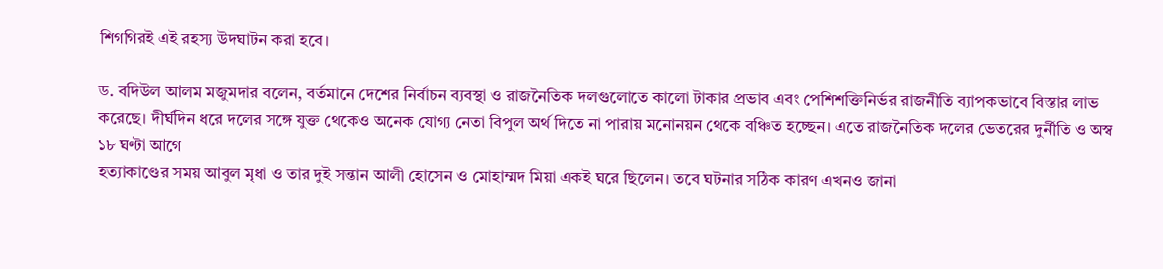শিগগিরই এই রহস্য উদঘাটন করা হবে।

ড. বদিউল আলম মজুমদার বলেন, বর্তমানে দেশের নির্বাচন ব্যবস্থা ও রাজনৈতিক দলগুলোতে কালো টাকার প্রভাব এবং পেশিশক্তিনির্ভর রাজনীতি ব্যাপকভাবে বিস্তার লাভ করেছে। দীর্ঘদিন ধরে দলের সঙ্গে যুক্ত থেকেও অনেক যোগ্য নেতা বিপুল অর্থ দিতে না পারায় মনোনয়ন থেকে বঞ্চিত হচ্ছেন। এতে রাজনৈতিক দলের ভেতরের দুর্নীতি ও অস্ব
১৮ ঘণ্টা আগে
হত্যাকাণ্ডের সময় আবুল মৃধা ও তার দুই সন্তান আলী হোসেন ও মোহাম্মদ মিয়া একই ঘরে ছিলেন। তবে ঘটনার সঠিক কারণ এখনও জানা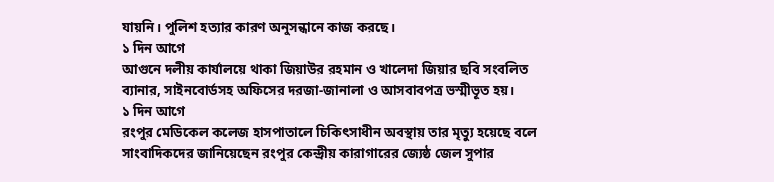যায়নি। পুলিশ হত্যার কারণ অনুসন্ধানে কাজ করছে।
১ দিন আগে
আগুনে দলীয় কার্যালয়ে থাকা জিয়াউর রহমান ও খালেদা জিয়ার ছবি সংবলিত ব্যানার, সাইনবোর্ডসহ অফিসের দরজা-জানালা ও আসবাবপত্র ভস্মীভূত হয়।
১ দিন আগে
রংপুর মেডিকেল কলেজ হাসপাতালে চিকিৎসাধীন অবস্থায় তার মৃত্যু হয়েছে বলে সাংবাদিকদের জানিয়েছেন রংপুর কেন্দ্রীয় কারাগারের জ্যেষ্ঠ জেল সুপার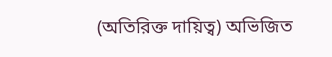(অতিরিক্ত দায়িত্ব) অভিজিত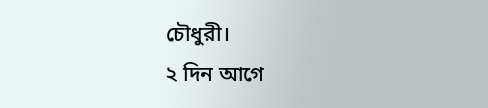চৌধুরী।
২ দিন আগে